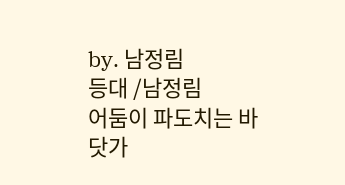by. 남정림
등대 /남정림
어둠이 파도치는 바닷가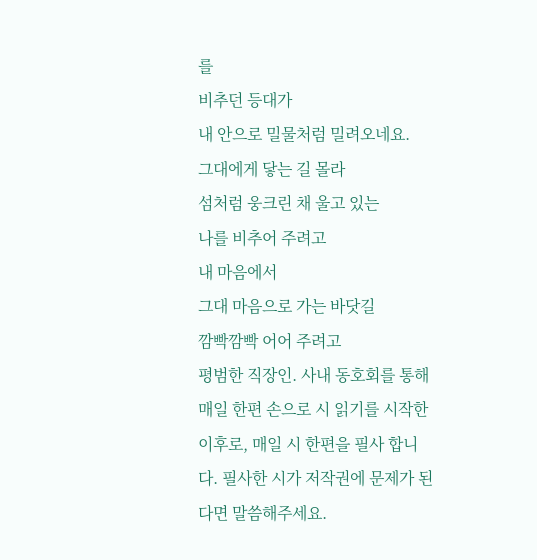를
비추던 등대가
내 안으로 밀물처럼 밀려오네요.
그대에게 닿는 길 몰라
섬처럼 웅크린 채 울고 있는
나를 비추어 주려고
내 마음에서
그대 마음으로 가는 바닷길
깜빡깜빡 어어 주려고
평범한 직장인. 사내 동호회를 통해 매일 한편 손으로 시 읽기를 시작한 이후로, 매일 시 한편을 필사 합니다. 필사한 시가 저작권에 문제가 된다면 말씀해주세요.